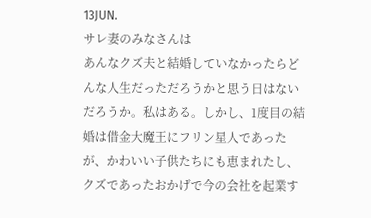13JUN.
サレ妻のみなさんは
あんなクズ夫と結婚していなかったらどんな人生だっただろうかと思う日はないだろうか。私はある。しかし、1度目の結婚は借金大魔王にフリン星人であったが、かわいい子供たちにも恵まれたし、クズであったおかげで今の会社を起業す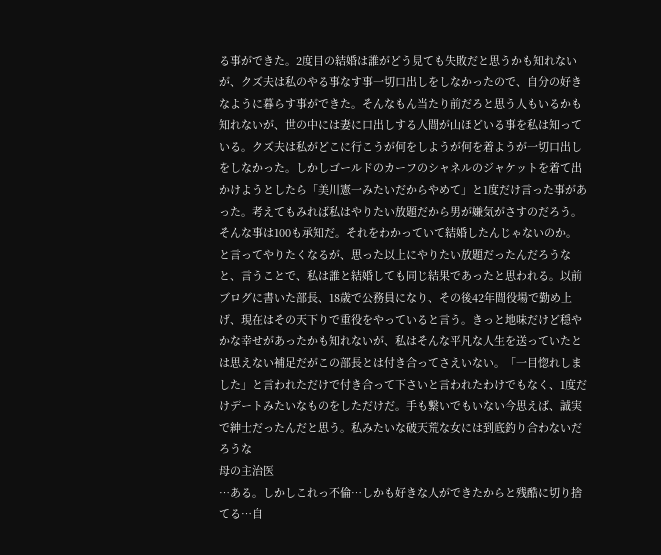る事ができた。2度目の結婚は誰がどう見ても失敗だと思うかも知れないが、クズ夫は私のやる事なす事一切口出しをしなかったので、自分の好きなように暮らす事ができた。そんなもん当たり前だろと思う人もいるかも知れないが、世の中には妻に口出しする人間が山ほどいる事を私は知っている。クズ夫は私がどこに行こうが何をしようが何を着ようが一切口出しをしなかった。しかしゴールドのカーフのシャネルのジャケットを着て出かけようとしたら「美川憲一みたいだからやめて」と1度だけ言った事があった。考えてもみれば私はやりたい放題だから男が嫌気がさすのだろう。そんな事は100も承知だ。それをわかっていて結婚したんじゃないのか。と言ってやりたくなるが、思った以上にやりたい放題だったんだろうなと、言うことで、私は誰と結婚しても同じ結果であったと思われる。以前ブログに書いた部長、18歳で公務員になり、その後42年間役場で勤め上げ、現在はその天下りで重役をやっていると言う。きっと地味だけど穏やかな幸せがあったかも知れないが、私はそんな平凡な人生を送っていたとは思えない補足だがこの部長とは付き合ってさえいない。「一目惚れしました」と言われただけで付き合って下さいと言われたわけでもなく、1度だけデートみたいなものをしただけだ。手も繋いでもいない今思えば、誠実で紳士だったんだと思う。私みたいな破天荒な女には到底釣り合わないだろうな
母の主治医
…ある。しかしこれっ不倫…しかも好きな人ができたからと残酷に切り捨てる…自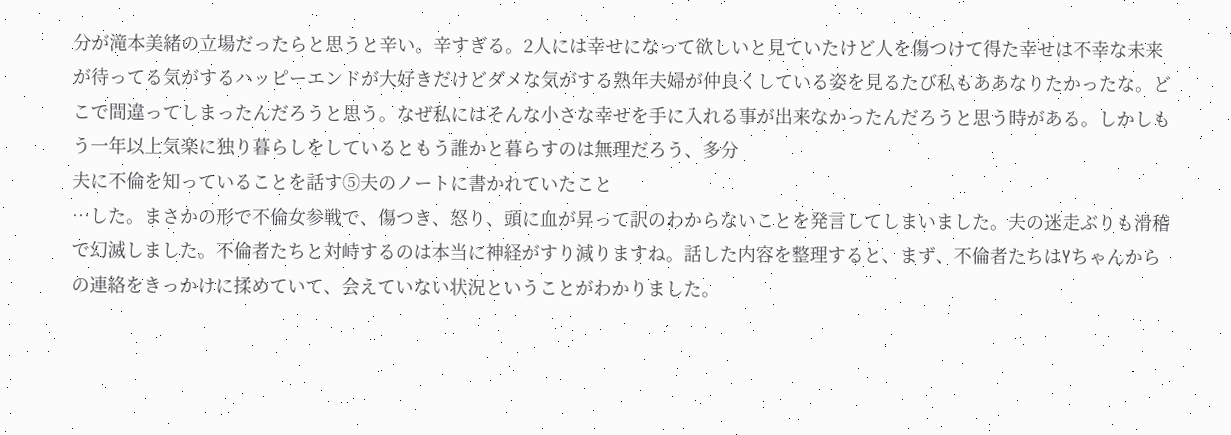分が滝本美緒の立場だったらと思うと辛い。辛すぎる。2人には幸せになって欲しいと見ていたけど人を傷つけて得た幸せは不幸な未来が待ってる気がするハッピーエンドが大好きだけどダメな気がする熟年夫婦が仲良くしている姿を見るたび私もああなりたかったな。どこで間違ってしまったんだろうと思う。なぜ私にはそんな小さな幸せを手に入れる事が出来なかったんだろうと思う時がある。しかしもう一年以上気楽に独り暮らしをしているともう誰かと暮らすのは無理だろう、多分
夫に不倫を知っていることを話す⑤夫のノートに書かれていたこと
…した。まさかの形で不倫女参戦で、傷つき、怒り、頭に血が昇って訳のわからないことを発言してしまいました。夫の迷走ぶりも滑稽で幻滅しました。不倫者たちと対峙するのは本当に神経がすり減りますね。話した内容を整理すると、まず、不倫者たちはYちゃんからの連絡をきっかけに揉めていて、会えていない状況ということがわかりました。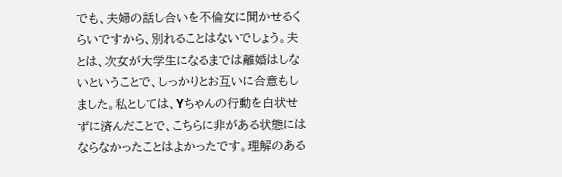でも、夫婦の話し合いを不倫女に聞かせるくらいですから、別れることはないでしょう。夫とは、次女が大学生になるまでは離婚はしないということで、しっかりとお互いに合意もしました。私としては、Yちゃんの行動を白状せずに済んだことで、こちらに非がある状態にはならなかったことはよかったです。理解のある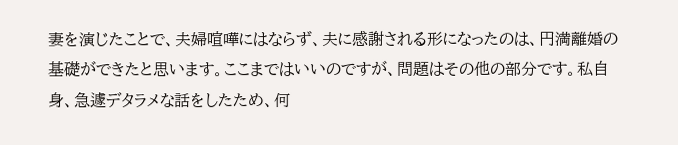妻を演じたことで、夫婦喧嘩にはならず、夫に感謝される形になったのは、円満離婚の基礎ができたと思います。ここまではいいのですが、問題はその他の部分です。私自身、急遽デタラメな話をしたため、何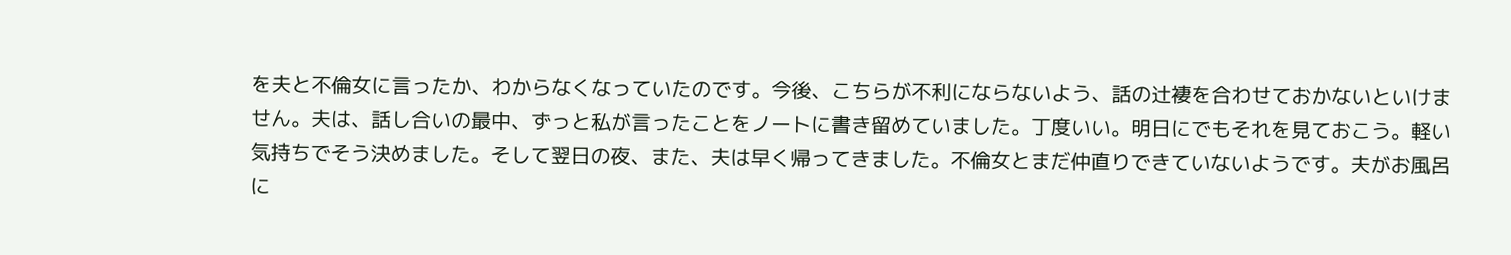を夫と不倫女に言ったか、わからなくなっていたのです。今後、こちらが不利にならないよう、話の辻褄を合わせておかないといけません。夫は、話し合いの最中、ずっと私が言ったことをノートに書き留めていました。丁度いい。明日にでもそれを見ておこう。軽い気持ちでそう決めました。そして翌日の夜、また、夫は早く帰ってきました。不倫女とまだ仲直りできていないようです。夫がお風呂に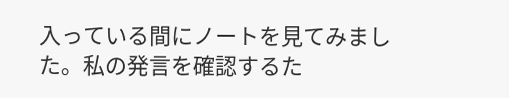入っている間にノートを見てみました。私の発言を確認するた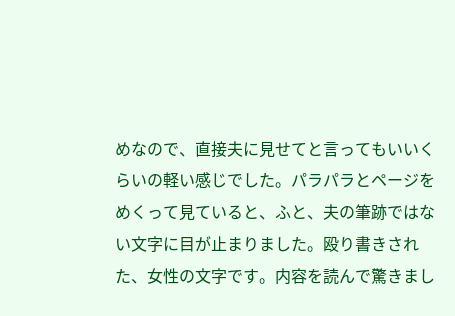めなので、直接夫に見せてと言ってもいいくらいの軽い感じでした。パラパラとページをめくって見ていると、ふと、夫の筆跡ではない文字に目が止まりました。殴り書きされた、女性の文字です。内容を読んで驚きまし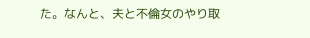た。なんと、夫と不倫女のやり取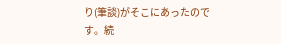り(筆談)がそこにあったのです。続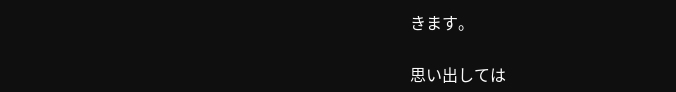きます。

思い出しては